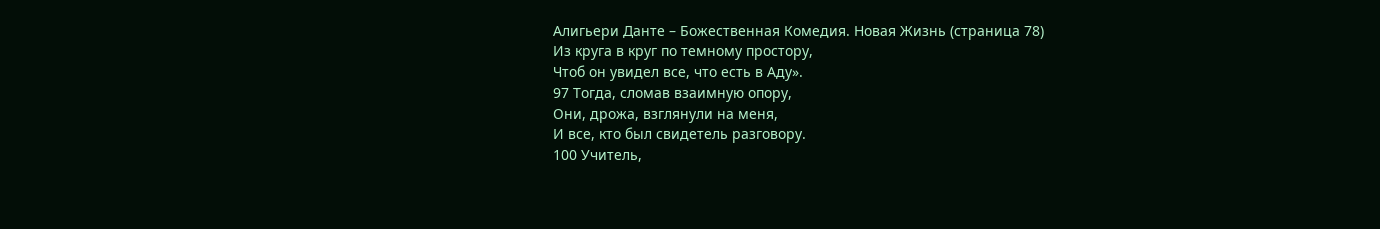Алигьери Данте – Божественная Комедия. Новая Жизнь (страница 78)
Из круга в круг по темному простору,
Чтоб он увидел все, что есть в Аду».
97 Тогда, сломав взаимную опору,
Они, дрожа, взглянули на меня,
И все, кто был свидетель разговору.
100 Учитель,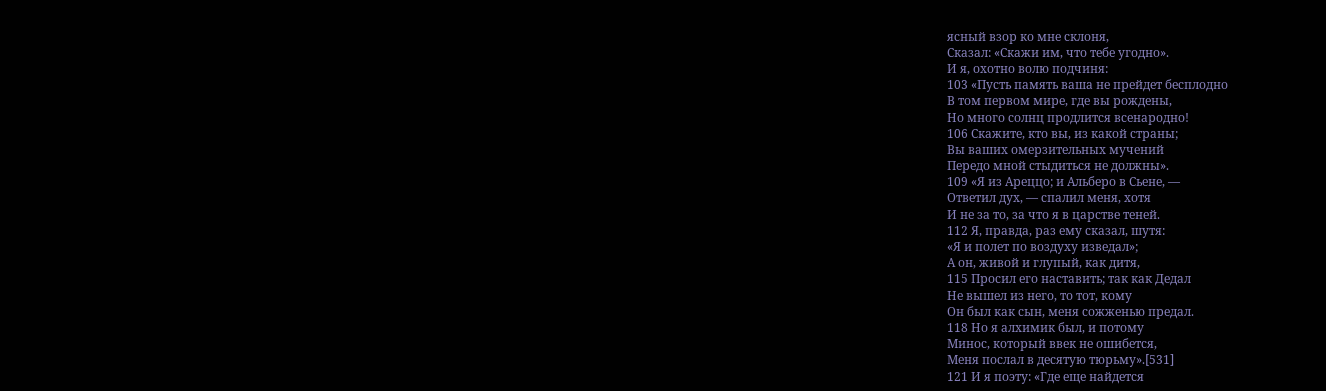ясный взор ко мне склоня,
Сказал: «Скажи им, что тебе угодно».
И я, охотно волю подчиня:
103 «Пусть память ваша не прейдет бесплодно
В том первом мире, где вы рождены,
Но много солнц продлится всенародно!
106 Скажите, кто вы, из какой страны;
Вы ваших омерзительных мучений
Передо мной стыдиться не должны».
109 «Я из Ареццо; и Альберо в Сьене, —
Ответил дух, — спалил меня, хотя
И не за то, за что я в царстве теней.
112 Я, правда, раз ему сказал, шутя:
«Я и полет по воздуху изведал»;
А он, живой и глупый, как дитя,
115 Просил его наставить; так как Дедал
Не вышел из него, то тот, кому
Он был как сын, меня сожженью предал.
118 Но я алхимик был, и потому
Минос, который ввек не ошибется,
Меня послал в десятую тюрьму».[531]
121 И я поэту: «Где еще найдется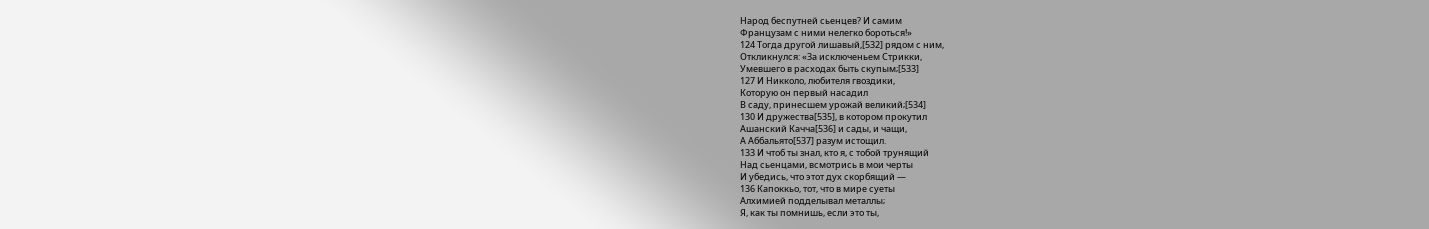Народ беспутней сьенцев? И самим
Французам с ними нелегко бороться!»
124 Тогда другой лишавый,[532] рядом с ним,
Откликнулся: «За исключеньем Стрикки,
Умевшего в расходах быть скупым;[533]
127 И Никколо, любителя гвоздики,
Которую он первый насадил
В саду, принесшем урожай великий;[534]
130 И дружества[535], в котором прокутил
Ашанский Качча[536] и сады, и чащи,
А Аббальято[537] разум истощил.
133 И чтоб ты знал, кто я, с тобой трунящий
Над сьенцами, всмотрись в мои черты
И убедись, что этот дух скорбящий —
136 Капоккьо, тот, что в мире суеты
Алхимией подделывал металлы;
Я, как ты помнишь, если это ты,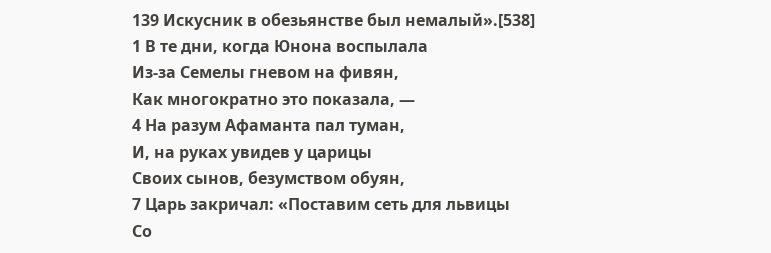139 Искусник в обезьянстве был немалый».[538]
1 В те дни, когда Юнона воспылала
Из-за Семелы гневом на фивян,
Как многократно это показала, —
4 На разум Афаманта пал туман,
И, на руках увидев у царицы
Своих сынов, безумством обуян,
7 Царь закричал: «Поставим сеть для львицы
Со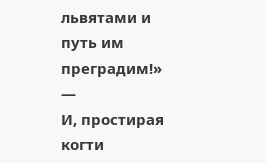львятами и путь им преградим!» —
И, простирая когти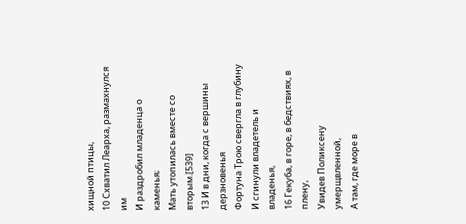хищной птицы,
10 Схватил Леарха, размахнулся им
И раздробил младенца о каменья;
Мать утопилась вместе со вторым.[539]
13 И в дни, когда с вершины дерзновенья
Фортуна Трою свергла в глубину
И сгинули владетель и владенья,
16 Гекуба, в горе, в бедствиях, в плену,
Увидев Поликсену умерщвленной,
А там, где море в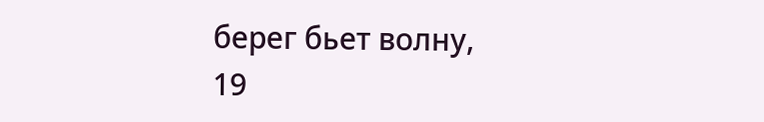берег бьет волну,
19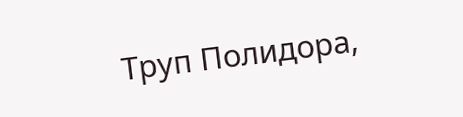Труп Полидора,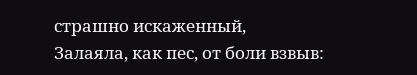страшно искаженный,
Залаяла, как пес, от боли взвыв: